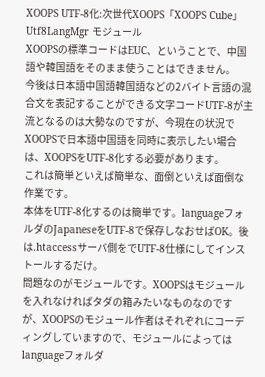XOOPS UTF-8化:次世代XOOPS「XOOPS Cube」Utf8LangMgr モジュール
XOOPSの標準コードはEUC、ということで、中国語や韓国語をそのまま使うことはできません。
今後は日本語中国語韓国語などの2バイト言語の混合文を表記することができる文字コードUTF-8が主流となるのは大勢なのですが、今現在の状況でXOOPSで日本語中国語を同時に表示したい場合は、XOOPSをUTF-8化する必要があります。
これは簡単といえば簡単な、面倒といえば面倒な作業です。
本体をUTF-8化するのは簡単です。languageフォルダのJapaneseをUTF-8で保存しなおせばOK。後は.htaccessサーバ側をでUTF-8仕様にしてインストールするだけ。
問題なのがモジュールです。XOOPSはモジュールを入れなければタダの箱みたいなものなのですが、XOOPSのモジュール作者はそれぞれにコーディングしていますので、モジュールによってはlanguageフォルダ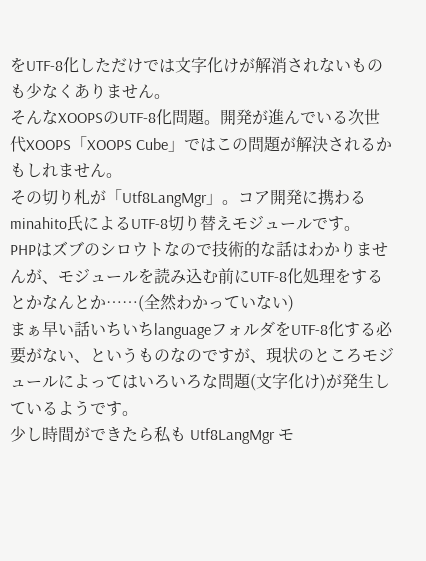をUTF-8化しただけでは文字化けが解消されないものも少なくありません。
そんなXOOPSのUTF-8化問題。開発が進んでいる次世代XOOPS「XOOPS Cube」ではこの問題が解決されるかもしれません。
その切り札が「Utf8LangMgr」。コア開発に携わるminahito氏によるUTF-8切り替えモジュールです。
PHPはズブのシロウトなので技術的な話はわかりませんが、モジュールを読み込む前にUTF-8化処理をするとかなんとか……(全然わかっていない)
まぁ早い話いちいちlanguageフォルダをUTF-8化する必要がない、というものなのですが、現状のところモジュールによってはいろいろな問題(文字化け)が発生しているようです。
少し時間ができたら私も Utf8LangMgr モ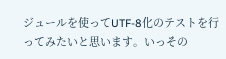ジュールを使ってUTF-8化のテストを行ってみたいと思います。いっその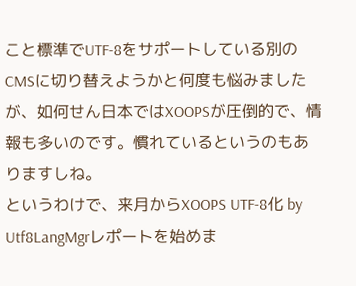こと標準でUTF-8をサポートしている別のCMSに切り替えようかと何度も悩みましたが、如何せん日本ではXOOPSが圧倒的で、情報も多いのです。慣れているというのもありますしね。
というわけで、来月からXOOPS UTF-8化 by Utf8LangMgrレポートを始めま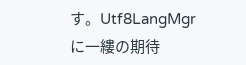す。Utf8LangMgrに一縷の期待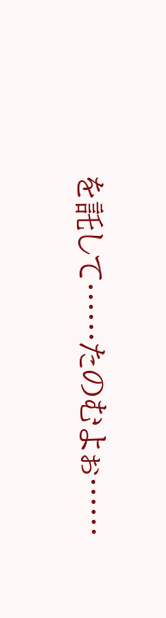を託して……たのむよぉ……